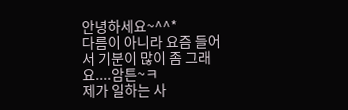안녕하세요~^^*
다름이 아니라 요즘 들어서 기분이 많이 좀 그래요....암튼~ㅋ
제가 일하는 사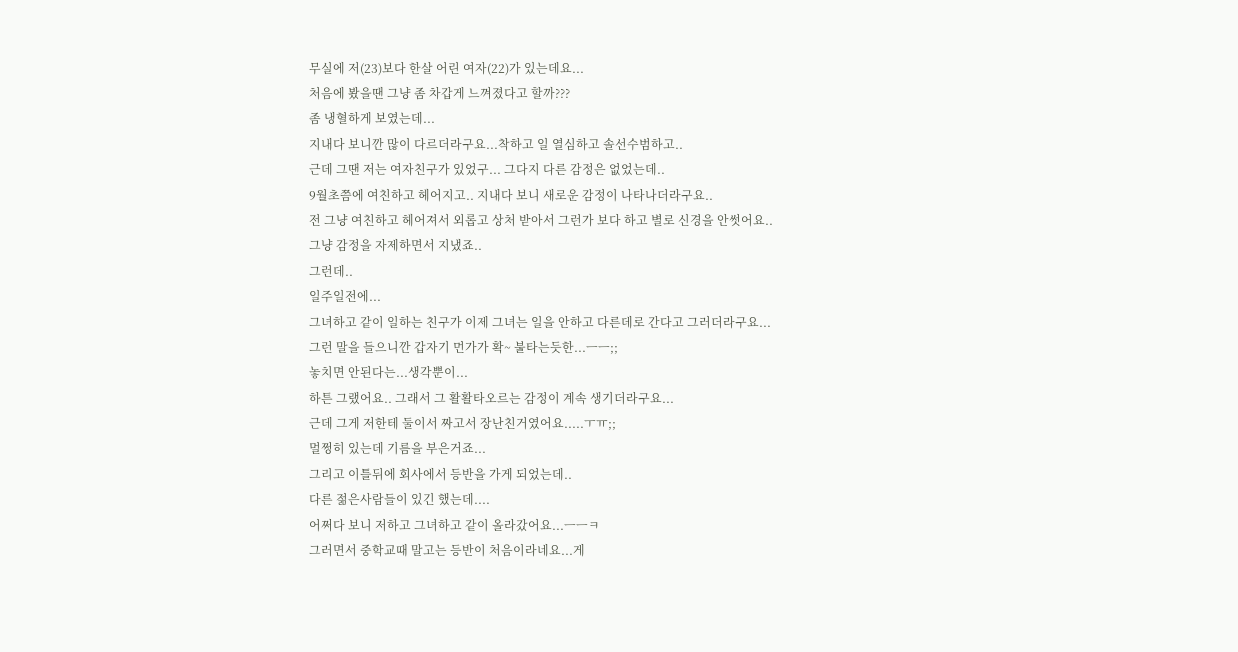무실에 저(23)보다 한살 어린 여자(22)가 있는데요...
처음에 봤을땐 그냥 좀 차갑게 느껴졌다고 할까???
좀 냉혈하게 보였는데...
지내다 보니깐 많이 다르더라구요...착하고 일 열심하고 솔선수범하고..
근데 그땐 저는 여자친구가 있었구... 그다지 다른 감정은 없었는데..
9월초쯤에 여친하고 헤어지고.. 지내다 보니 새로운 감정이 나타나더라구요..
전 그냥 여친하고 헤어져서 외롭고 상처 받아서 그런가 보다 하고 별로 신경을 안썻어요..
그냥 감정을 자제하면서 지냈죠..
그런데..
일주일전에...
그녀하고 같이 일하는 친구가 이제 그녀는 일을 안하고 다른데로 간다고 그러더라구요...
그런 말을 들으니깐 갑자기 먼가가 확~ 불타는듯한...ㅡㅡ;;
놓치면 안된다는...생각뿐이...
하튼 그랬어요.. 그래서 그 활활타오르는 감정이 계속 생기더라구요...
근데 그게 저한테 둘이서 짜고서 장난친거였어요.....ㅜㅠ;;
멀쩡히 있는데 기름을 부은거죠...
그리고 이틀뒤에 회사에서 등반을 가게 되었는데..
다른 젊은사람들이 있긴 했는데....
어쩌다 보니 저하고 그녀하고 같이 올라갔어요...ㅡㅡㅋ
그러면서 중학교때 말고는 등반이 처음이라네요...게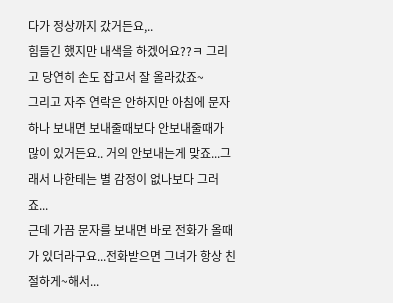다가 정상까지 갔거든요,..
힘들긴 했지만 내색을 하겠어요??ㅋ 그리고 당연히 손도 잡고서 잘 올라갔죠~
그리고 자주 연락은 안하지만 아침에 문자하나 보내면 보내줄때보다 안보내줄때가
많이 있거든요.. 거의 안보내는게 맞죠...그래서 나한테는 별 감정이 없나보다 그러죠...
근데 가끔 문자를 보내면 바로 전화가 올때가 있더라구요...전화받으면 그녀가 항상 친절하게~해서...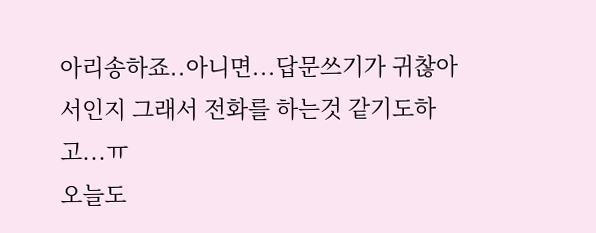아리송하죠..아니면...답문쓰기가 귀찮아서인지 그래서 전화를 하는것 같기도하고...ㅠ
오늘도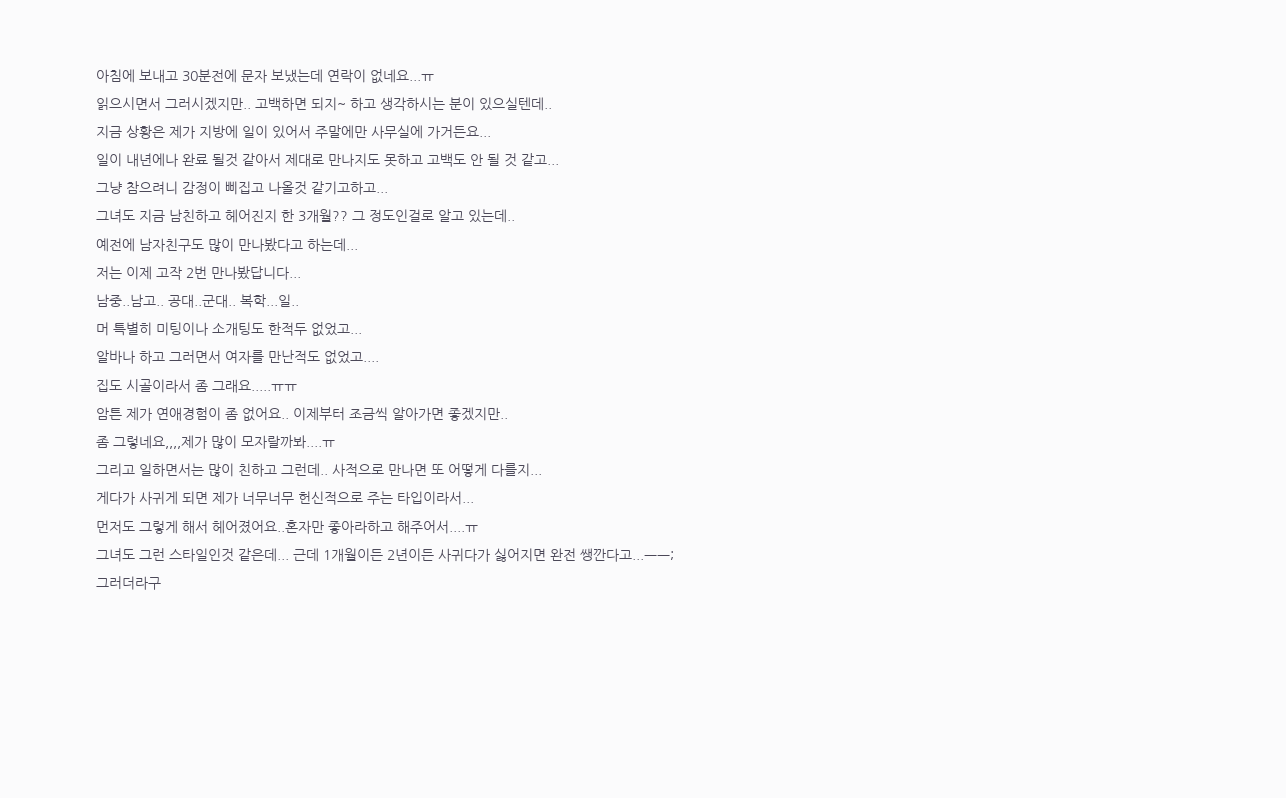아침에 보내고 30분전에 문자 보냈는데 연락이 없네요...ㅠ
읽으시면서 그러시겠지만.. 고백하면 되지~ 하고 생각하시는 분이 있으실텐데..
지금 상황은 제가 지방에 일이 있어서 주말에만 사무실에 가거든요...
일이 내년에나 완료 될것 같아서 제대로 만나지도 못하고 고백도 안 될 것 같고...
그냥 참으려니 감정이 삐집고 나올것 같기고하고...
그녀도 지금 남친하고 헤어진지 한 3개월?? 그 정도인걸로 알고 있는데..
예전에 남자친구도 많이 만나봤다고 하는데...
저는 이제 고작 2번 만나봤답니다...
남중..남고.. 공대..군대.. 복학...일..
머 특별히 미팅이나 소개팅도 한적두 없었고...
알바나 하고 그러면서 여자를 만난적도 없었고....
집도 시골이라서 좀 그래요.....ㅠㅠ
암튼 제가 연애경험이 좀 없어요.. 이제부터 조금씩 알아가면 좋겠지만..
좀 그렇네요,,,,제가 많이 모자랄까봐....ㅠ
그리고 일하면서는 많이 친하고 그런데.. 사적으로 만나면 또 어떻게 다를지...
게다가 사귀게 되면 제가 너무너무 헌신적으로 주는 타입이라서...
먼저도 그렇게 해서 헤어졌어요..혼자만 좋아라하고 해주어서....ㅠ
그녀도 그런 스타일인것 같은데... 근데 1개월이든 2년이든 사귀다가 싫어지면 완전 쌩깐다고...ㅡㅡ;
그러더라구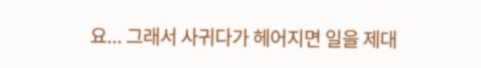요... 그래서 사귀다가 헤어지면 일을 제대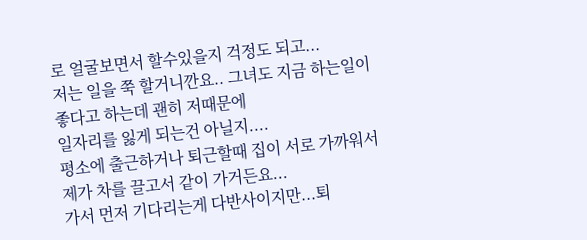로 얼굴보면서 할수있을지 걱정도 되고...
저는 일을 쭉 할거니깐요.. 그녀도 지금 하는일이 좋다고 하는데 괜히 저때문에
일자리를 잃게 되는건 아닐지....
평소에 출근하거나 퇴근할때 집이 서로 가까워서 제가 차를 끌고서 같이 가거든요...
가서 먼저 기다리는게 다반사이지만...퇴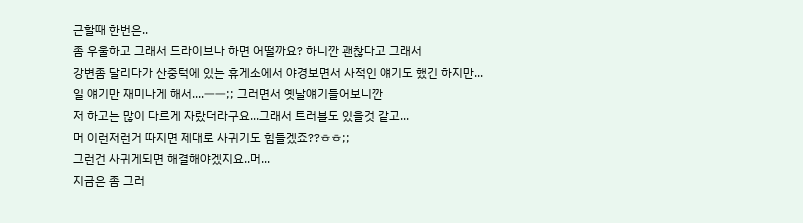근할때 한번은..
좀 우울하고 그래서 드라이브나 하면 어떨까요? 하니깐 괜찮다고 그래서
강변좀 달리다가 산중턱에 있는 휴게소에서 야경보면서 사적인 얘기도 했긴 하지만...
일 얘기만 재미나게 해서....ㅡㅡ;; 그러면서 옛날얘기들어보니깐
저 하고는 많이 다르게 자랐더라구요...그래서 트러블도 있을것 같고...
머 이런저런거 따지면 제대로 사귀기도 힘들겠죠??ㅎㅎ;;
그런건 사귀게되면 해결해야겠지요..머...
지금은 좀 그러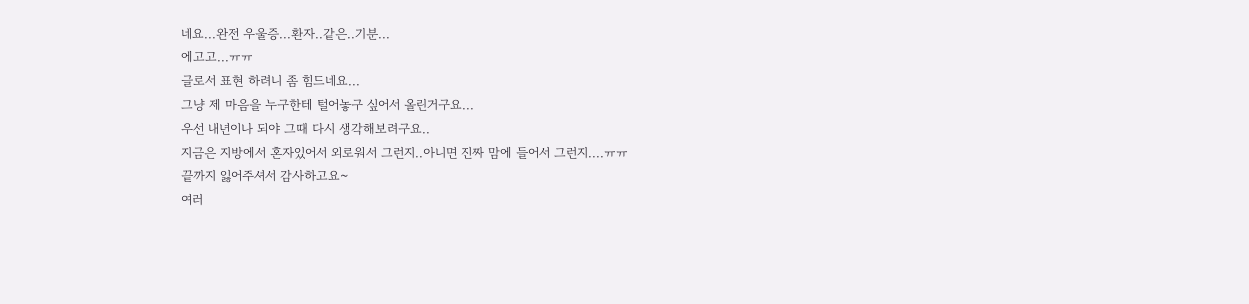네요...완전 우울증...환자..같은..기분...
에고고...ㅠㅠ
글로서 표현 하려니 좀 힘드네요...
그냥 제 마음을 누구한테 털어놓구 싶어서 올린거구요...
우선 내년이나 되야 그때 다시 생각해보려구요..
지금은 지방에서 혼자있어서 외로워서 그런지..아니면 진짜 맘에 들어서 그런지....ㅠㅠ
끝까지 잃어주셔서 감사하고요~
여러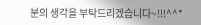분의 생각을 부탁드리겠습니다~!!!^^*